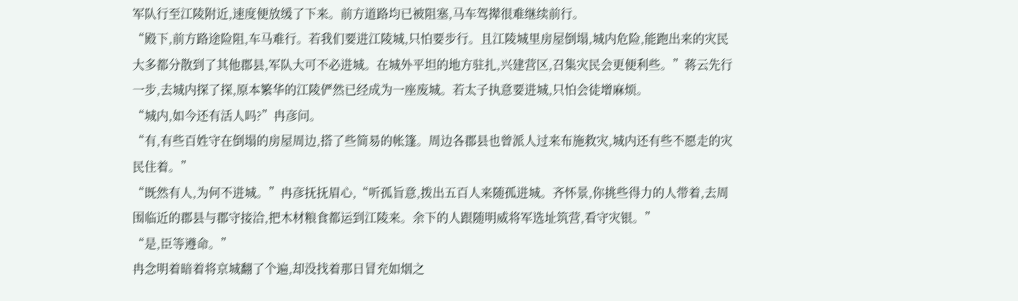军队行至江陵附近,速度便放缓了下来。前方道路均已被阻塞,马车驾撵很难继续前行。
“殿下,前方路途险阻,车马难行。若我们要进江陵城,只怕要步行。且江陵城里房屋倒塌,城内危险,能跑出来的灾民大多都分散到了其他郡县,军队大可不必进城。在城外平坦的地方驻扎,兴建营区,召集灾民会更便利些。”蒋云先行一步,去城内探了探,原本繁华的江陵俨然已经成为一座废城。若太子执意要进城,只怕会徒增麻烦。
“城内,如今还有活人吗?”冉彦问。
“有,有些百姓守在倒塌的房屋周边,搭了些简易的帐篷。周边各郡县也曾派人过来布施救灾,城内还有些不愿走的灾民住着。”
“既然有人,为何不进城。”冉彦抚抚眉心,“听孤旨意,拨出五百人来随孤进城。齐怀景,你挑些得力的人带着,去周围临近的郡县与郡守接洽,把木材粮食都运到江陵来。余下的人跟随明威将军选址筑营,看守灾银。”
“是,臣等遵命。”
冉念明着暗着将京城翻了个遍,却没找着那日冒充如烟之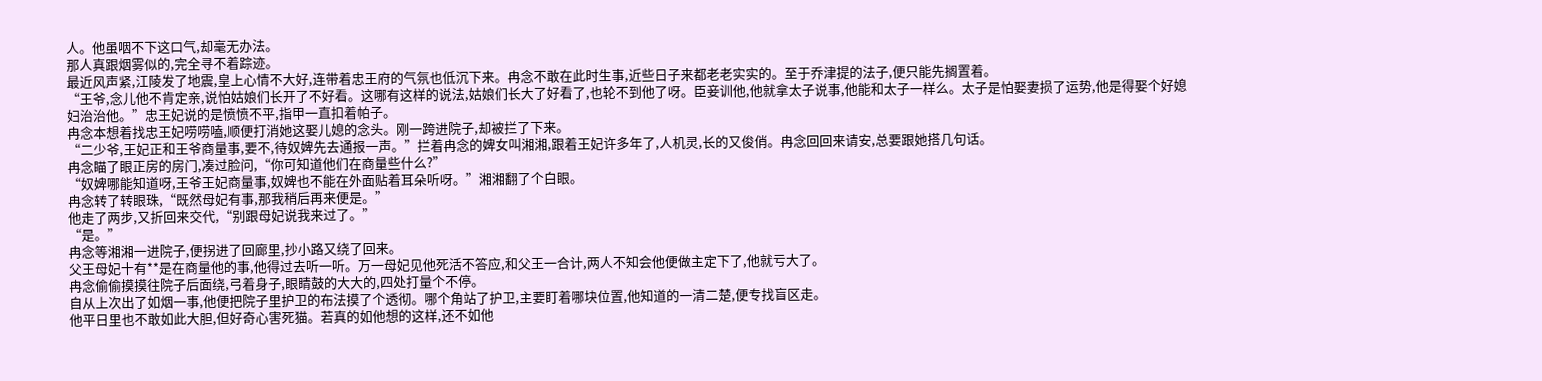人。他虽咽不下这口气,却毫无办法。
那人真跟烟雾似的,完全寻不着踪迹。
最近风声紧,江陵发了地震,皇上心情不大好,连带着忠王府的气氛也低沉下来。冉念不敢在此时生事,近些日子来都老老实实的。至于乔津提的法子,便只能先搁置着。
“王爷,念儿他不肯定亲,说怕姑娘们长开了不好看。这哪有这样的说法,姑娘们长大了好看了,也轮不到他了呀。臣妾训他,他就拿太子说事,他能和太子一样么。太子是怕娶妻损了运势,他是得娶个好媳妇治治他。”忠王妃说的是愤愤不平,指甲一直扣着帕子。
冉念本想着找忠王妃唠唠嗑,顺便打消她这娶儿媳的念头。刚一跨进院子,却被拦了下来。
“二少爷,王妃正和王爷商量事,要不,待奴婢先去通报一声。”拦着冉念的婢女叫湘湘,跟着王妃许多年了,人机灵,长的又俊俏。冉念回回来请安,总要跟她搭几句话。
冉念瞄了眼正房的房门,凑过脸问,“你可知道他们在商量些什么?”
“奴婢哪能知道呀,王爷王妃商量事,奴婢也不能在外面贴着耳朵听呀。”湘湘翻了个白眼。
冉念转了转眼珠,“既然母妃有事,那我稍后再来便是。”
他走了两步,又折回来交代,“别跟母妃说我来过了。”
“是。”
冉念等湘湘一进院子,便拐进了回廊里,抄小路又绕了回来。
父王母妃十有**是在商量他的事,他得过去听一听。万一母妃见他死活不答应,和父王一合计,两人不知会他便做主定下了,他就亏大了。
冉念偷偷摸摸往院子后面绕,弓着身子,眼睛鼓的大大的,四处打量个不停。
自从上次出了如烟一事,他便把院子里护卫的布法摸了个透彻。哪个角站了护卫,主要盯着哪块位置,他知道的一清二楚,便专找盲区走。
他平日里也不敢如此大胆,但好奇心害死猫。若真的如他想的这样,还不如他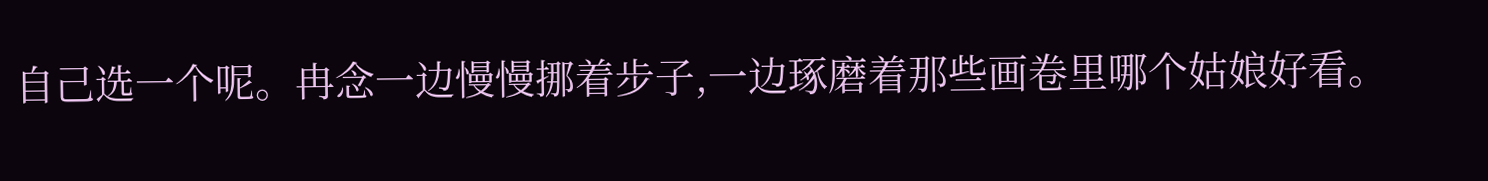自己选一个呢。冉念一边慢慢挪着步子,一边琢磨着那些画卷里哪个姑娘好看。